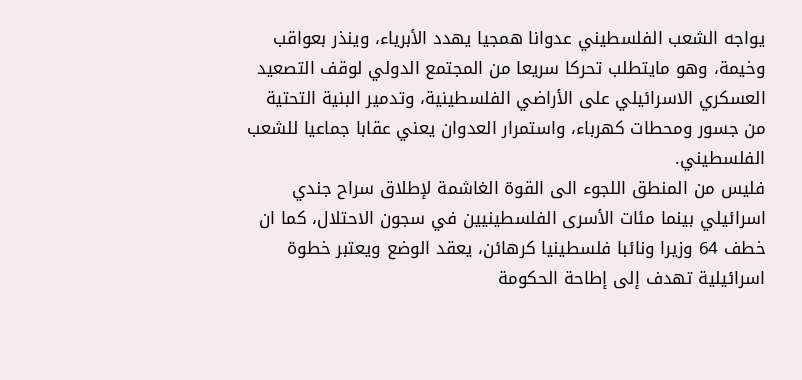يواجه الشعب الفلسطيني عدوانا همجيا يهدد الأبرياء، وينذر بعواقب وخيمة، وهو مايتطلب تحركا سريعا من المجتمع الدولي لوقف التصعيد العسكري الاسرائيلي على الأراضي الفلسطينية، وتدمير البنية التحتية من جسور ومحطات كهرباء، واستمرار العدوان يعني عقابا جماعيا للشعب الفلسطيني.
فليس من المنطق اللجوء الى القوة الغاشمة لإطلاق سراح جندي اسرائيلي بينما مئات الأسرى الفلسطينيين في سجون الاحتلال، كما ان خطف 64 وزيرا ونائبا فلسطينيا كرهائن، يعقد الوضع ويعتبر خطوة اسرائيلية تهدف إلى إطاحة الحكومة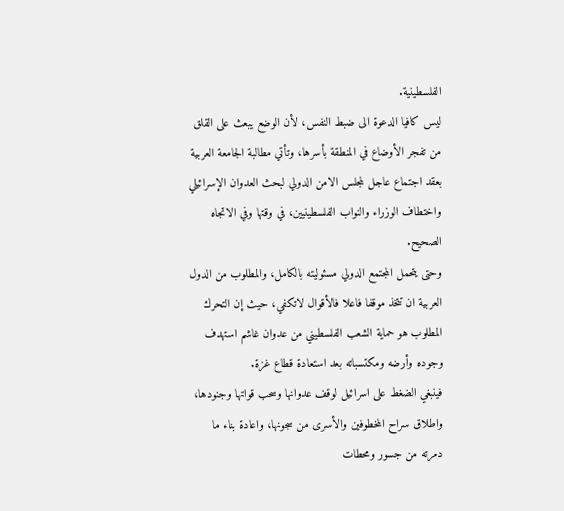الفلسطينية.
ليس كافيا الدعوة الى ضبط النفس، لأن الوضع يبعث على القلق من تفجر الأوضاع في المنطقة بأسرها، وتأتي مطالبة الجامعة العربية بعقد اجتماع عاجل لمجلس الامن الدولي لبحث العدوان الإسرائيلي واختطاف الوزراء والنواب الفلسطينيين، في وقتها وفي الاتجاه الصحيح.
وحتى يتحمل المجتمع الدولي مسئوليته بالكامل، والمطلوب من الدول العربية ان تتخذ موقفا فاعلا فالأقوال لاتكفي، حيث إن التحرك المطلوب هو حماية الشعب الفلسطيني من عدوان غاشم استهدف وجوده وأرضه ومكتسباته بعد استعادة قطاع غزة.
فينبغي الضغط على اسرائيل لوقف عدوانها وسحب قواتها وجنودها، واطلاق سراح المخطوفين والأسرى من سجونها، واعادة بناء ما دمرته من جسور ومحطات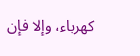كهرباء، وإلا فإن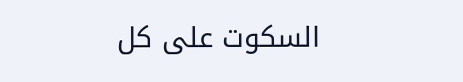السكوت على كل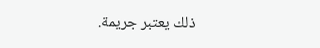ذلك يعتبر جريمة.